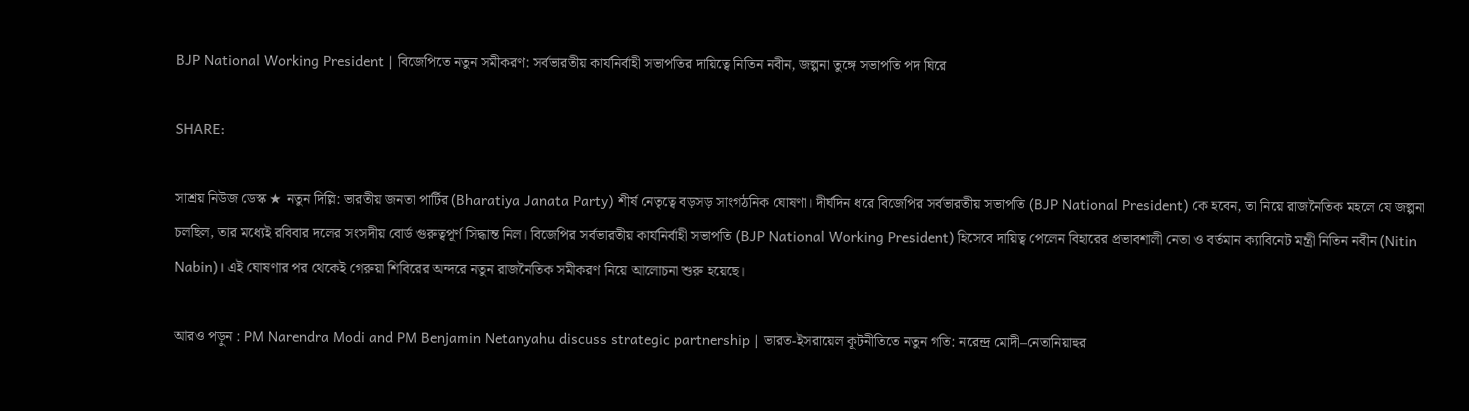BJP National Working President | বিজেপিতে নতুন সমীকরণ: সর্বভারতীয় কার্যনির্বাহী সভাপতির দায়িত্বে নিতিন নবীন, জল্পনা তুঙ্গে সভাপতি পদ ঘিরে

SHARE:

সাশ্রয় নিউজ ডেস্ক ★ নতুন দিল্লি: ভারতীয় জনতা পার্টির (Bharatiya Janata Party) শীর্ষ নেতৃত্বে বড়সড় সাংগঠনিক ঘোষণা। দীর্ঘদিন ধরে বিজেপির সর্বভারতীয় সভাপতি (BJP National President) কে হবেন, তা নিয়ে রাজনৈতিক মহলে যে জল্পনা চলছিল, তার মধ্যেই রবিবার দলের সংসদীয় বোর্ড গুরুত্বপূর্ণ সিদ্ধান্ত নিল। বিজেপির সর্বভারতীয় কার্যনির্বাহী সভাপতি (BJP National Working President) হিসেবে দায়িত্ব পেলেন বিহারের প্রভাবশালী নেতা ও বর্তমান ক্যাবিনেট মন্ত্রী নিতিন নবীন (Nitin Nabin)। এই ঘোষণার পর থেকেই গেরুয়া শিবিরের অন্দরে নতুন রাজনৈতিক সমীকরণ নিয়ে আলোচনা শুরু হয়েছে।

আরও পড়ুন : PM Narendra Modi and PM Benjamin Netanyahu discuss strategic partnership | ভারত-ইসরায়েল কূটনীতিতে নতুন গতি: নরেন্দ্র মোদী–নেতানিয়াহুর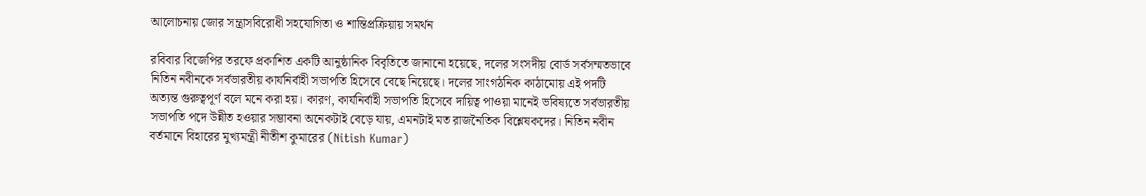আলোচনায় জোর সন্ত্রাসবিরোধী সহযোগিতা ও শান্তিপ্রক্রিয়ায় সমর্থন

রবিবার বিজেপির তরফে প্রকাশিত একটি আনুষ্ঠানিক বিবৃতিতে জানানো হয়েছে, দলের সংসদীয় বোর্ড সর্বসম্মতভাবে নিতিন নবীনকে সর্বভারতীয় কার্যনির্বাহী সভাপতি হিসেবে বেছে নিয়েছে। দলের সাংগঠনিক কাঠামোয় এই পদটি অত্যন্ত গুরুত্বপূর্ণ বলে মনে করা হয়। কারণ, কার্যনির্বাহী সভাপতি হিসেবে দায়িত্ব পাওয়া মানেই ভবিষ্যতে সর্বভারতীয় সভাপতি পদে উন্নীত হওয়ার সম্ভাবনা অনেকটাই বেড়ে যায়, এমনটাই মত রাজনৈতিক বিশ্লেষকদের। নিতিন নবীন বর্তমানে বিহারের মুখ্যমন্ত্রী নীতীশ কুমারের (Nitish Kumar)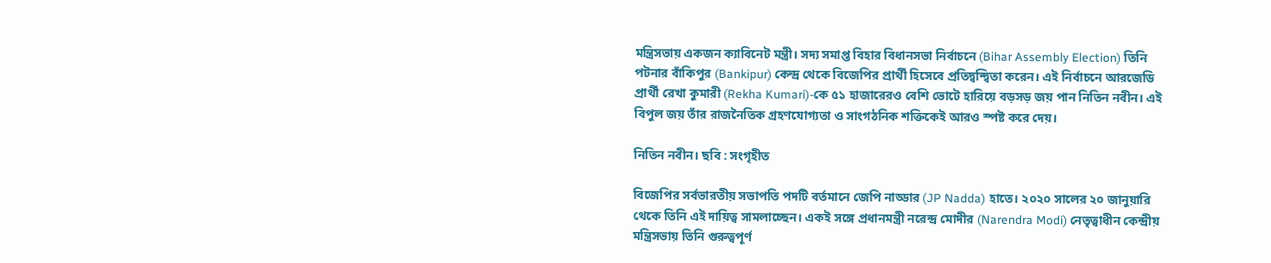মন্ত্রিসভায় একজন ক্যাবিনেট মন্ত্রী। সদ্য সমাপ্ত বিহার বিধানসভা নির্বাচনে (Bihar Assembly Election) তিনি পটনার বাঁকিপুর (Bankipur) কেন্দ্র থেকে বিজেপির প্রার্থী হিসেবে প্রতিদ্বন্দ্বিতা করেন। এই নির্বাচনে আরজেডি প্রার্থী রেখা কুমারী (Rekha Kumari)-কে ৫১ হাজারেরও বেশি ভোটে হারিয়ে বড়সড় জয় পান নিতিন নবীন। এই বিপুল জয় তাঁর রাজনৈতিক গ্রহণযোগ্যতা ও সাংগঠনিক শক্তিকেই আরও স্পষ্ট করে দেয়।

নিতিন নবীন। ছবি : সংগৃহীত

বিজেপির সর্বভারতীয় সভাপতি পদটি বর্তমানে জেপি নাড্ডার (JP Nadda) হাতে। ২০২০ সালের ২০ জানুয়ারি থেকে তিনি এই দায়িত্ব সামলাচ্ছেন। একই সঙ্গে প্রধানমন্ত্রী নরেন্দ্র মোদীর (Narendra Modi) নেতৃত্বাধীন কেন্দ্রীয় মন্ত্রিসভায় তিনি গুরুত্বপূর্ণ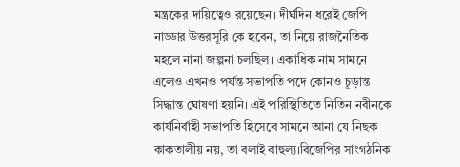মন্ত্রকের দায়িত্বেও রয়েছেন। দীর্ঘদিন ধরেই জেপি নাড্ডার উত্তরসূরি কে হবেন, তা নিয়ে রাজনৈতিক মহলে নানা জল্পনা চলছিল। একাধিক নাম সামনে এলেও এখনও পর্যন্ত সভাপতি পদে কোনও চূড়ান্ত সিদ্ধান্ত ঘোষণা হয়নি। এই পরিস্থিতিতে নিতিন নবীনকে কার্যনির্বাহী সভাপতি হিসেবে সামনে আনা যে নিছক কাকতালীয় নয়, তা বলাই বাহুল্য।বিজেপির সাংগঠনিক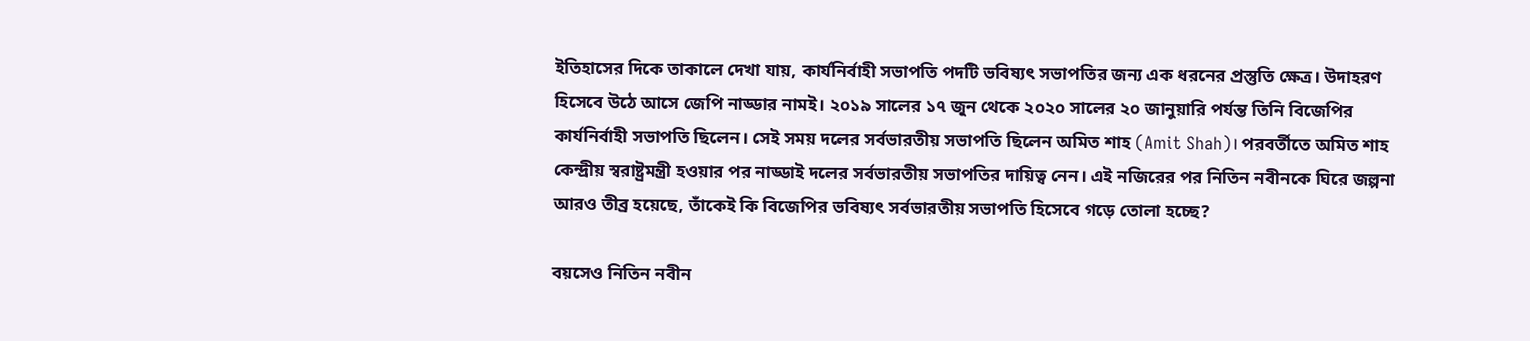ইতিহাসের দিকে তাকালে দেখা যায়, কার্যনির্বাহী সভাপতি পদটি ভবিষ্যৎ সভাপতির জন্য এক ধরনের প্রস্তুতি ক্ষেত্র। উদাহরণ হিসেবে উঠে আসে জেপি নাড্ডার নামই। ২০১৯ সালের ১৭ জুন থেকে ২০২০ সালের ২০ জানুয়ারি পর্যন্ত তিনি বিজেপির কার্যনির্বাহী সভাপতি ছিলেন। সেই সময় দলের সর্বভারতীয় সভাপতি ছিলেন অমিত শাহ (Amit Shah)। পরবর্তীতে অমিত শাহ কেন্দ্রীয় স্বরাষ্ট্রমন্ত্রী হওয়ার পর নাড্ডাই দলের সর্বভারতীয় সভাপতির দায়িত্ব নেন। এই নজিরের পর নিতিন নবীনকে ঘিরে জল্পনা আরও তীব্র হয়েছে, তাঁকেই কি বিজেপির ভবিষ্যৎ সর্বভারতীয় সভাপতি হিসেবে গড়ে তোলা হচ্ছে?

বয়সেও নিতিন নবীন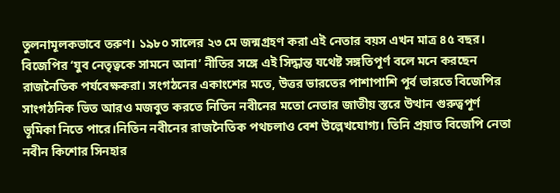তুলনামূলকভাবে তরুণ। ১৯৮০ সালের ২৩ মে জন্মগ্রহণ করা এই নেতার বয়স এখন মাত্র ৪৫ বছর। বিজেপির ‘যুব নেতৃত্বকে সামনে আনা’ নীতির সঙ্গে এই সিদ্ধান্ত যথেষ্ট সঙ্গতিপূর্ণ বলে মনে করছেন রাজনৈতিক পর্যবেক্ষকরা। সংগঠনের একাংশের মতে, উত্তর ভারতের পাশাপাশি পূর্ব ভারতে বিজেপির সাংগঠনিক ভিত আরও মজবুত করতে নিতিন নবীনের মতো নেতার জাতীয় স্তরে উত্থান গুরুত্বপূর্ণ ভূমিকা নিতে পারে।নিতিন নবীনের রাজনৈতিক পথচলাও বেশ উল্লেখযোগ্য। তিনি প্রয়াত বিজেপি নেতা নবীন কিশোর সিনহার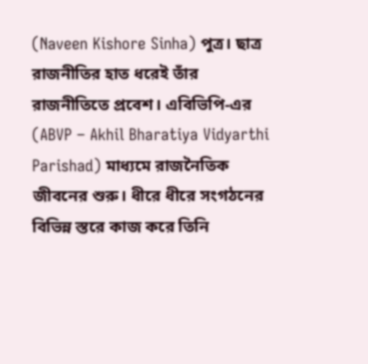(Naveen Kishore Sinha) পুত্র। ছাত্র রাজনীতির হাত ধরেই তাঁর রাজনীতিতে প্রবেশ। এবিভিপি-এর (ABVP – Akhil Bharatiya Vidyarthi Parishad) মাধ্যমে রাজনৈতিক জীবনের শুরু। ধীরে ধীরে সংগঠনের বিভিন্ন স্তরে কাজ করে তিনি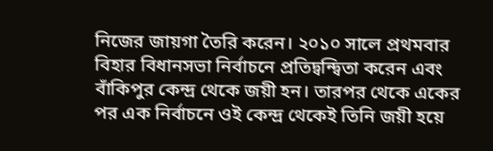নিজের জায়গা তৈরি করেন। ২০১০ সালে প্রথমবার বিহার বিধানসভা নির্বাচনে প্রতিদ্বন্দ্বিতা করেন এবং বাঁকিপুর কেন্দ্র থেকে জয়ী হন। তারপর থেকে একের পর এক নির্বাচনে ওই কেন্দ্র থেকেই তিনি জয়ী হয়ে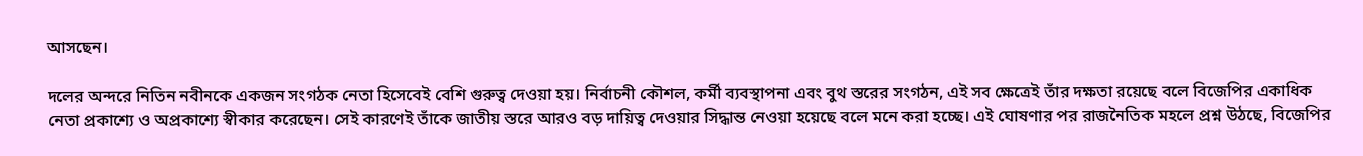আসছেন।

দলের অন্দরে নিতিন নবীনকে একজন সংগঠক নেতা হিসেবেই বেশি গুরুত্ব দেওয়া হয়। নির্বাচনী কৌশল, কর্মী ব্যবস্থাপনা এবং বুথ স্তরের সংগঠন, এই সব ক্ষেত্রেই তাঁর দক্ষতা রয়েছে বলে বিজেপির একাধিক নেতা প্রকাশ্যে ও অপ্রকাশ্যে স্বীকার করেছেন। সেই কারণেই তাঁকে জাতীয় স্তরে আরও বড় দায়িত্ব দেওয়ার সিদ্ধান্ত নেওয়া হয়েছে বলে মনে করা হচ্ছে। এই ঘোষণার পর রাজনৈতিক মহলে প্রশ্ন উঠছে, বিজেপির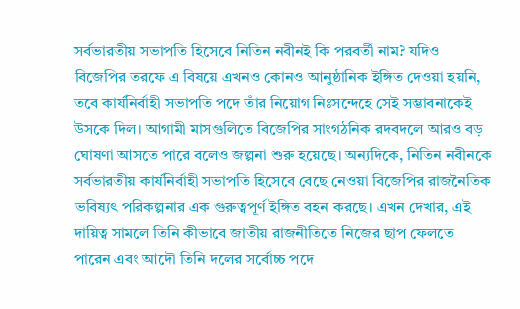সর্বভারতীয় সভাপতি হিসেবে নিতিন নবীনই কি পরবর্তী নাম? যদিও বিজেপির তরফে এ বিষয়ে এখনও কোনও আনুষ্ঠানিক ইঙ্গিত দেওয়া হয়নি, তবে কার্যনির্বাহী সভাপতি পদে তাঁর নিয়োগ নিঃসন্দেহে সেই সম্ভাবনাকেই উসকে দিল। আগামী মাসগুলিতে বিজেপির সাংগঠনিক রদবদলে আরও বড় ঘোষণা আসতে পারে বলেও জল্পনা শুরু হয়েছে। অন্যদিকে, নিতিন নবীনকে সর্বভারতীয় কার্যনির্বাহী সভাপতি হিসেবে বেছে নেওয়া বিজেপির রাজনৈতিক ভবিষ্যৎ পরিকল্পনার এক গুরুত্বপূর্ণ ইঙ্গিত বহন করছে। এখন দেখার, এই দায়িত্ব সামলে তিনি কীভাবে জাতীয় রাজনীতিতে নিজের ছাপ ফেলতে পারেন এবং আদৌ তিনি দলের সর্বোচ্চ পদে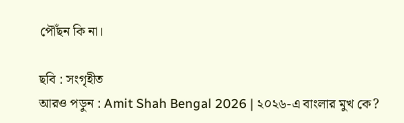পৌঁছন কি না।

ছবি : সংগৃহীত
আরও পড়ুন : Amit Shah Bengal 2026 | ২০২৬-এ বাংলার মুখ কে?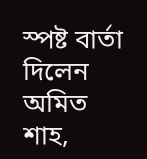স্পষ্ট বার্তা দিলেন অমিত শাহ,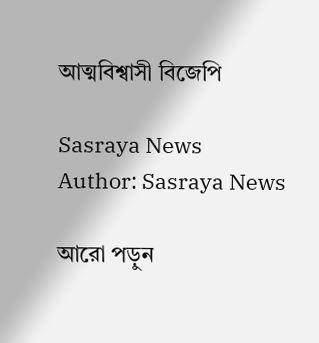আত্মবিশ্বাসী বিজেপি

Sasraya News
Author: Sasraya News

আরো পড়ুন